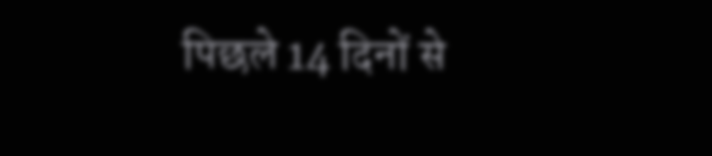पिछले 14 दिनों से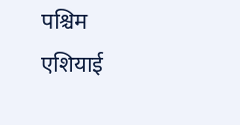पश्चिम एशियाई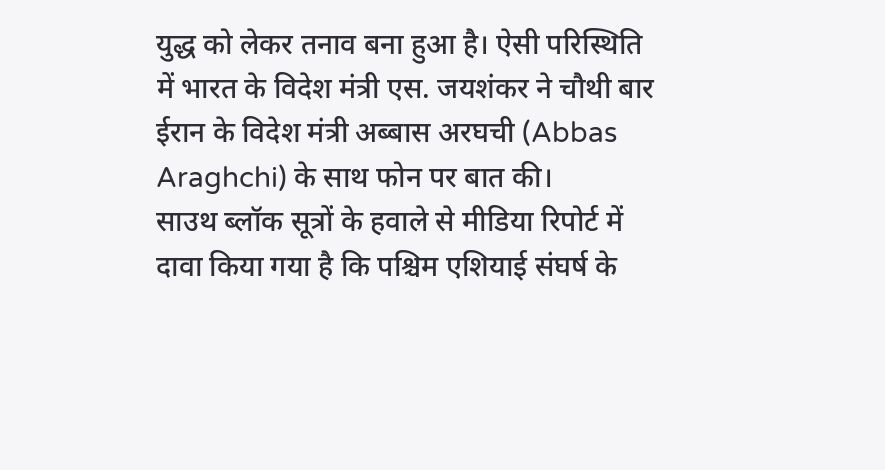युद्ध को लेकर तनाव बना हुआ है। ऐसी परिस्थिति में भारत के विदेश मंत्री एस. जयशंकर ने चौथी बार ईरान के विदेश मंत्री अब्बास अरघची (Abbas Araghchi) के साथ फोन पर बात की।
साउथ ब्लॉक सूत्रों के हवाले से मीडिया रिपोर्ट में दावा किया गया है कि पश्चिम एशियाई संघर्ष के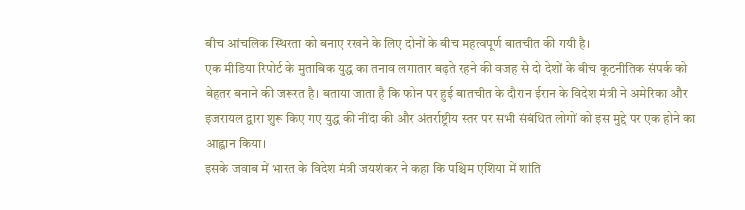बीच आंचलिक स्थिरता को बनाए रखने के लिए दोनों के बीच महत्वपूर्ण बातचीत की गयी है।
एक मीडिया रिपोर्ट के मुताबिक युद्ध का तनाव लगातार बढ़ते रहने की वजह से दो देशों के बीच कूटनीतिक संपर्क को बेहतर बनाने की जरूरत है। बताया जाता है कि फोन पर हुई बातचीत के दौरान ईरान के विदेश मंत्री ने अमेरिका और इजरायल द्वारा शुरू किए गए युद्ध की नींदा की और अंतर्राष्ट्रीय स्तर पर सभी संबंधित लोगों को इस मुद्दे पर एक होने का आह्वान किया।
इसके जवाब में भारत के विदेश मंत्री जयशंकर ने कहा कि पश्चिम एशिया में शांति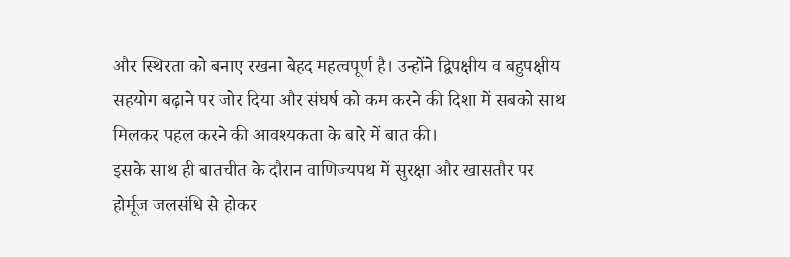और स्थिरता को बनाए रखना बेहद महत्वपूर्ण है। उन्होंने द्विपक्षीय व बहुपक्षीय सहयोग बढ़ाने पर जोर दिया और संघर्ष को कम करने की दिशा में सबको साथ मिलकर पहल करने की आवश्यकता के बारे में बात की।
इसके साथ ही बातचीत के दौरान वाणिज्यपथ में सुरक्षा और खासतौर पर होर्मूज जलसंधि से होकर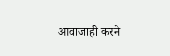आवाजाही करने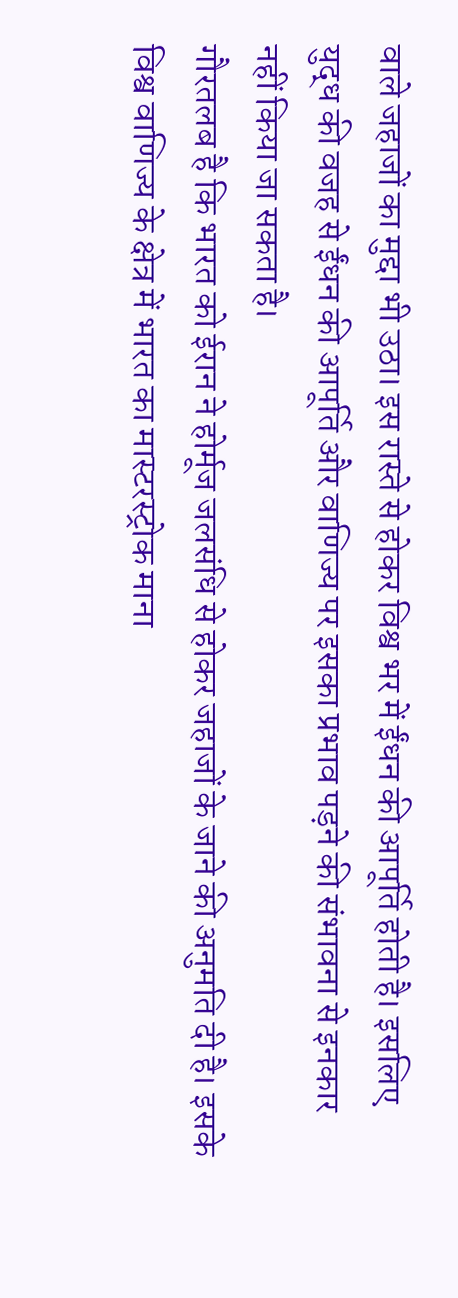वाले जहाजों का मुद्दा भी उठा। इस रास्ते से होकर विश्व भर में ईंधन की आपूर्ति होती है। इसलिए युद्ध की वजह से ईंधन की आपूर्ति और वाणिज्य पर इसका प्रभाव पड़ने की संभावना से इनकार नहीं किया जा सकता है।
गौरतलब है कि भारत को ईरान ने होर्मूज जलसंधि से होकर जहाजों के जाने की अनुमति दी है। इसके विश्व वाणिज्य के क्षेत्र में भारत का मास्टरस्ट्रोक माना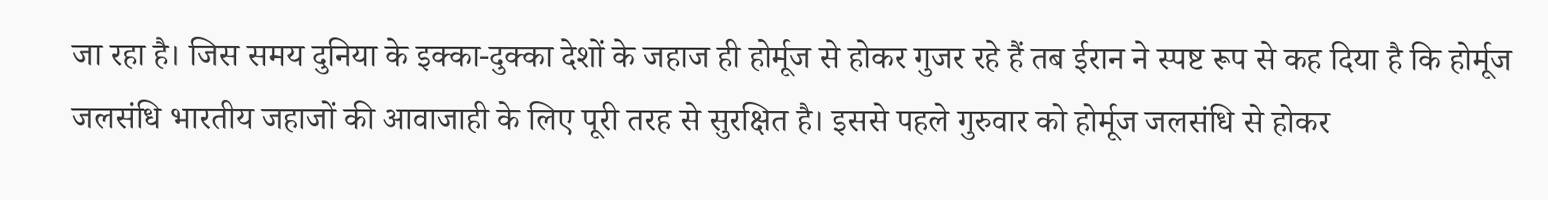जा रहा है। जिस समय दुनिया के इक्का-दुक्का देशों के जहाज ही होर्मूज से होकर गुजर रहे हैं तब ईरान ने स्पष्ट रूप से कह दिया है कि होर्मूज जलसंधि भारतीय जहाजों की आवाजाही के लिए पूरी तरह से सुरक्षित है। इससे पहले गुरुवार को होर्मूज जलसंधि से होकर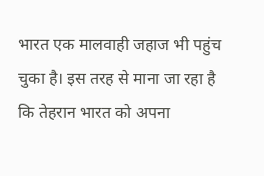भारत एक मालवाही जहाज भी पहुंच चुका है। इस तरह से माना जा रहा है कि तेहरान भारत को अपना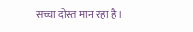सच्चा दोस्त मान रहा है।